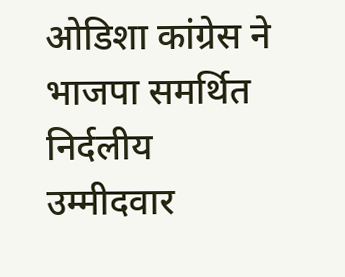ओडिशा कांग्रेस ने भाजपा समर्थित निर्दलीय उम्मीदवार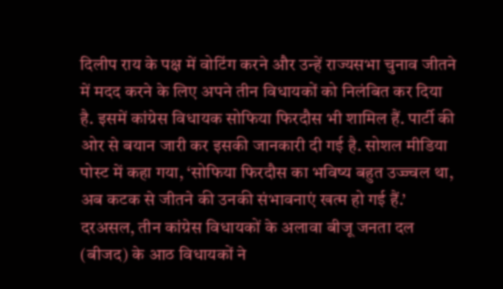दिलीप राय के पक्ष में वोटिंग करने और उन्हें राज्यसभा चुनाव जीतने में मदद करने के लिए अपने तीन विधायकों को निलंबित कर दिया है. इसमें कांग्रेस विधायक सोफिया फिरदौस भी शामिल हैं. पार्टी की ओर से बयान जारी कर इसकी जानकारी दी गई है. सोशल मीडिया पोस्ट में कहा गया, ‘सोफिया फिरदौस का भविष्य बहुत उज्ज्वल था, अब कटक से जीतने की उनकी संभावनाएं खत्म हो गई हैं.’
दरअसल, तीन कांग्रेस विधायकों के अलावा बीजू जनता दल (बीजद) के आठ विधायकों ने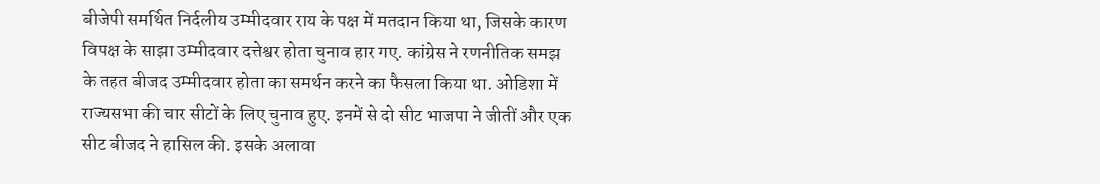बीजेपी समर्थित निर्दलीय उम्मीदवार राय के पक्ष में मतदान किया था, जिसके कारण विपक्ष के साझा उम्मीदवार दत्तेश्वर होता चुनाव हार गए. कांग्रेस ने रणनीतिक समझ के तहत बीजद उम्मीदवार होता का समर्थन करने का फैसला किया था. ओडिशा में राज्यसभा की चार सीटों के लिए चुनाव हुए. इनमें से दो सीट भाजपा ने जीतीं और एक सीट बीजद ने हासिल की. इसके अलावा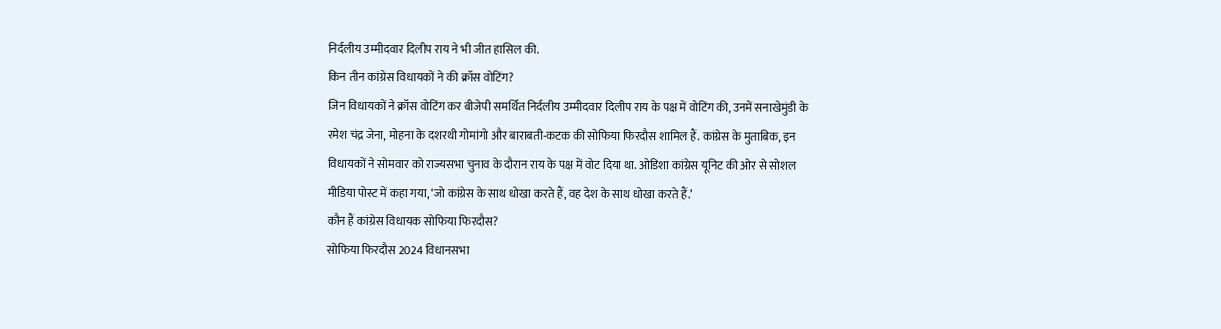निर्दलीय उम्मीदवार दिलीप राय ने भी जीत हासिल की.
किन तीन कांग्रेस विधायकों ने की क्रॉस वोटिंग?
जिन विधायकों ने क्रॉस वोटिंग कर बीजेपी समर्थित निर्दलीय उम्मीदवार दिलीप राय के पक्ष में वोटिंग की, उनमें सनाखेमुंडी के रमेश चंद्र जेना, मोहना के दशरथी गोमांगो और बाराबती-कटक की सोफिया फिरदौस शामिल हैं. कांग्रेस के मुताबिक, इन विधायकों ने सोमवार को राज्यसभा चुनाव के दौरान राय के पक्ष में वोट दिया था. ओडिशा कांग्रेस यूनिट की ओर से सोशल मीडिया पोस्ट में कहा गया, ‘जो कांग्रेस के साथ धोखा करते हैं, वह देश के साथ धोखा करते हैं.’
कौन हैं कांग्रेस विधायक सोफिया फिरदौस?
सोफिया फिरदौस 2024 विधानसभा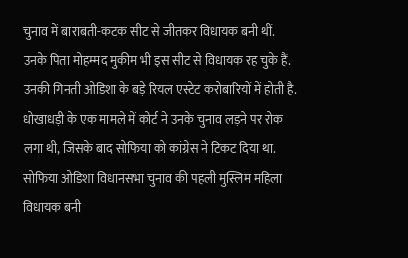चुनाव में बाराबती-कटक सीट से जीतकर विधायक बनी थीं. उनके पिता मोहम्मद मुकीम भी इस सीट से विधायक रह चुके हैं. उनकी गिनती ओडिशा के बड़े रियल एस्टेट करोबारियों में होती है. धोखाधड़ी के एक मामले में कोर्ट ने उनके चुनाव लड़ने पर रोक लगा थी, जिसके बाद सोफिया को कांग्रेस ने टिकट दिया था. सोफिया ओडिशा विधानसभा चुनाव की पहली मुस्लिम महिला विधायक बनी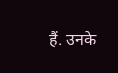हैं. उनके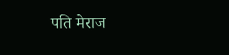पति मेराज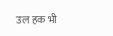उल हक भी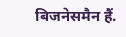बिजनेसमैन हैं.